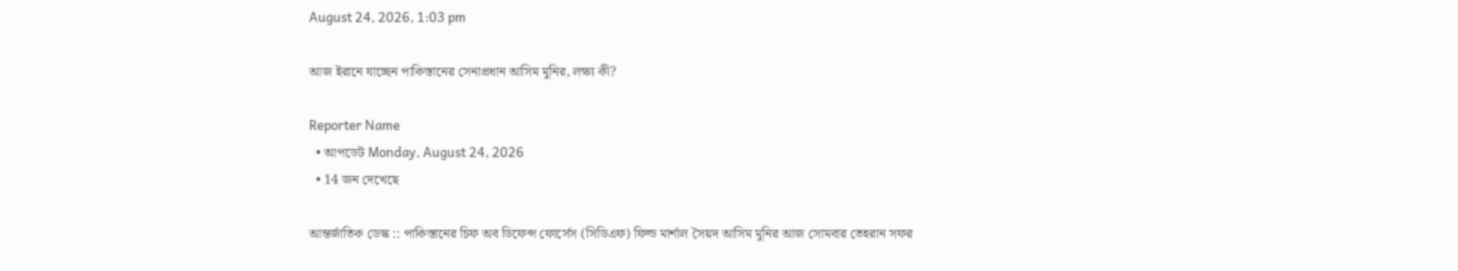August 24, 2026, 1:03 pm

আজ ইরানে যাচ্ছেন পাকিস্তানের সেনাপ্রধান আসিম মুনির, লক্ষ্য কী?

Reporter Name
  • আপডেট Monday, August 24, 2026
  • 14 জন দেখেছে

আন্তর্জাতিক ডেস্ক :: পাকিস্তানের চিফ অব ডিফেন্স ফোর্সেস (সিডিএফ) ফিল্ড মার্শাল সৈয়দ আসিম মুনির আজ সোমবার তেহরান সফর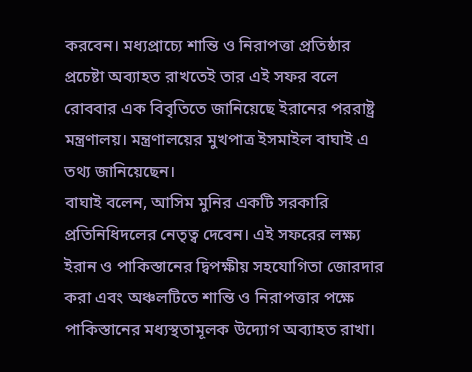করবেন। মধ্যপ্রাচ্যে শান্তি ও নিরাপত্তা প্রতিষ্ঠার প্রচেষ্টা অব্যাহত রাখতেই তার এই সফর বলে রোববার এক বিবৃতিতে জানিয়েছে ইরানের পররাষ্ট্র মন্ত্রণালয়। মন্ত্রণালয়ের মুখপাত্র ইসমাইল বাঘাই এ তথ্য জানিয়েছেন।
বাঘাই বলেন, আসিম মুনির একটি সরকারি প্রতিনিধিদলের নেতৃত্ব দেবেন। এই সফরের লক্ষ্য ইরান ও পাকিস্তানের দ্বিপক্ষীয় সহযোগিতা জোরদার করা এবং অঞ্চলটিতে শান্তি ও নিরাপত্তার পক্ষে পাকিস্তানের মধ্যস্থতামূলক উদ্যোগ অব্যাহত রাখা।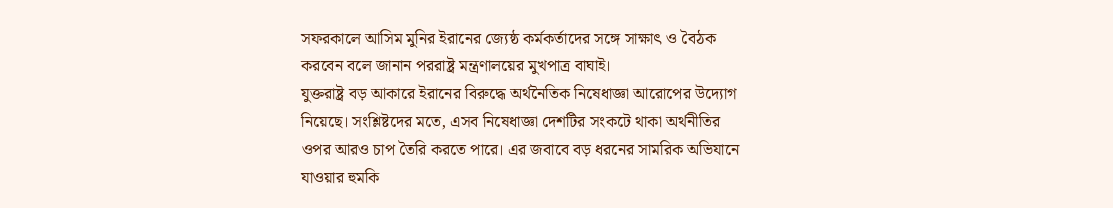সফরকালে আসিম মুনির ইরানের জ্যেষ্ঠ কর্মকর্তাদের সঙ্গে সাক্ষাৎ ও বৈঠক করবেন বলে জানান পররাষ্ট্র মন্ত্রণালয়ের মুখপাত্র বাঘাই।
যুক্তরাষ্ট্র বড় আকারে ইরানের বিরুদ্ধে অর্থনৈতিক নিষেধাজ্ঞা আরোপের উদ্যোগ নিয়েছে। সংশ্লিষ্টদের মতে, এসব নিষেধাজ্ঞা দেশটির সংকটে থাকা অর্থনীতির ওপর আরও চাপ তৈরি করতে পারে। এর জবাবে বড় ধরনের সামরিক অভিযানে যাওয়ার হুমকি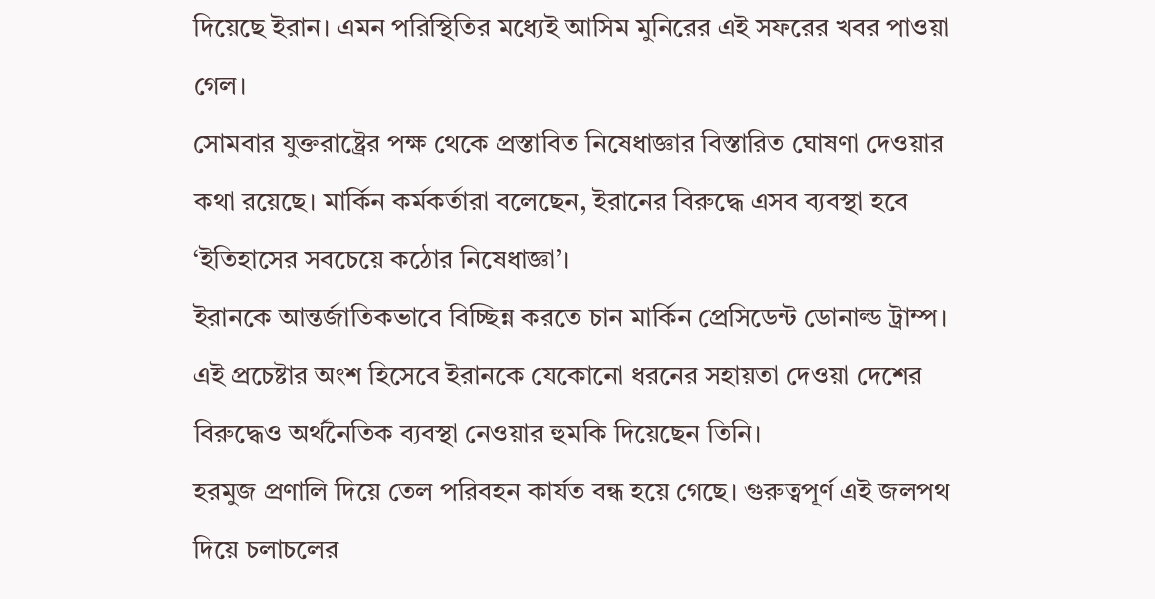দিয়েছে ইরান। এমন পরিস্থিতির মধ্যেই আসিম মুনিরের এই সফরের খবর পাওয়া গেল।
সোমবার যুক্তরাষ্ট্রের পক্ষ থেকে প্রস্তাবিত নিষেধাজ্ঞার বিস্তারিত ঘোষণা দেওয়ার কথা রয়েছে। মার্কিন কর্মকর্তারা বলেছেন, ইরানের বিরুদ্ধে এসব ব্যবস্থা হবে ‘ইতিহাসের সবচেয়ে কঠোর নিষেধাজ্ঞা’।
ইরানকে আন্তর্জাতিকভাবে বিচ্ছিন্ন করতে চান মার্কিন প্রেসিডেন্ট ডোনাল্ড ট্রাম্প। এই প্রচেষ্টার অংশ হিসেবে ইরানকে যেকোনো ধরনের সহায়তা দেওয়া দেশের বিরুদ্ধেও অর্থনৈতিক ব্যবস্থা নেওয়ার হুমকি দিয়েছেন তিনি।
হরমুজ প্রণালি দিয়ে তেল পরিবহন কার্যত বন্ধ হয়ে গেছে। গুরুত্বপূর্ণ এই জলপথ দিয়ে চলাচলের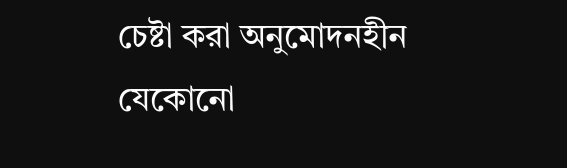চেষ্টা করা অনুমোদনহীন যেকোনো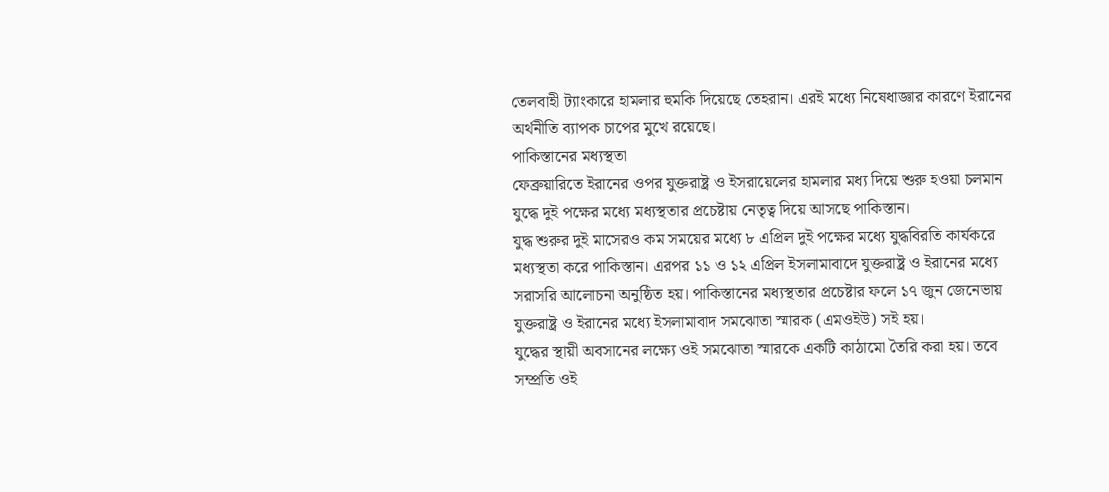তেলবাহী ট্যাংকারে হামলার হুমকি দিয়েছে তেহরান। এরই মধ্যে নিষেধাজ্ঞার কারণে ইরানের অর্থনীতি ব্যাপক চাপের মুখে রয়েছে।
পাকিস্তানের মধ্যস্থতা
ফেব্রুয়ারিতে ইরানের ওপর যুক্তরাষ্ট্র ও ইসরায়েলের হামলার মধ্য দিয়ে শুরু হওয়া চলমান যুদ্ধে দুই পক্ষের মধ্যে মধ্যস্থতার প্রচেষ্টায় নেতৃত্ব দিয়ে আসছে পাকিস্তান।
যুদ্ধ শুরুর দুই মাসেরও কম সময়ের মধ্যে ৮ এপ্রিল দুই পক্ষের মধ্যে যুদ্ধবিরতি কার্যকরে মধ্যস্থতা করে পাকিস্তান। এরপর ১১ ও ১২ এপ্রিল ইসলামাবাদে যুক্তরাষ্ট্র ও ইরানের মধ্যে সরাসরি আলোচনা অনুষ্ঠিত হয়। পাকিস্তানের মধ্যস্থতার প্রচেষ্টার ফলে ১৭ জুন জেনেভায় যুক্তরাষ্ট্র ও ইরানের মধ্যে ইসলামাবাদ সমঝোতা স্মারক (এমওইউ) সই হয়।
যুদ্ধের স্থায়ী অবসানের লক্ষ্যে ওই সমঝোতা স্মারকে একটি কাঠামো তৈরি করা হয়। তবে সম্প্রতি ওই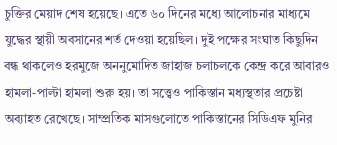চুক্তির মেয়াদ শেষ হয়েছে। এতে ৬০ দিনের মধ্যে আলোচনার মাধ্যমে যুদ্ধের স্থায়ী অবসানের শর্ত দেওয়া হয়েছিল। দুই পক্ষের সংঘাত কিছুদিন বন্ধ থাকলেও হরমুজে অননুমোদিত জাহাজ চলাচলকে কেন্দ্র করে আবারও হামলা-পাল্টা হামলা শুরু হয়। তা সত্ত্বেও পাকিস্তান মধ্যস্থতার প্রচেষ্টা অব্যাহত রেখেছে। সাম্প্রতিক মাসগুলোতে পাকিস্তানের সিডিএফ মুনির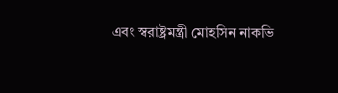এবং স্বরাষ্ট্রমন্ত্রী মোহসিন নাকভি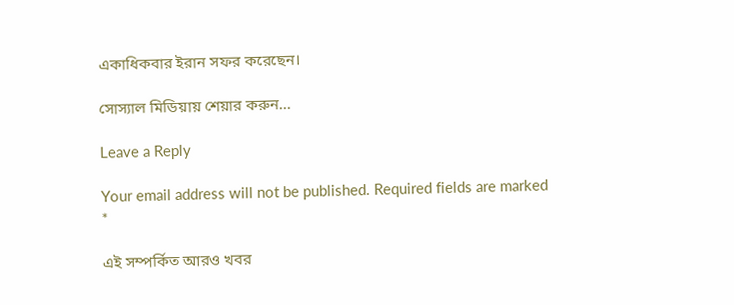একাধিকবার ইরান সফর করেছেন।

সোস্যাল মিডিয়ায় শেয়ার করুন...

Leave a Reply

Your email address will not be published. Required fields are marked *

এই সম্পর্কিত আরও খবর